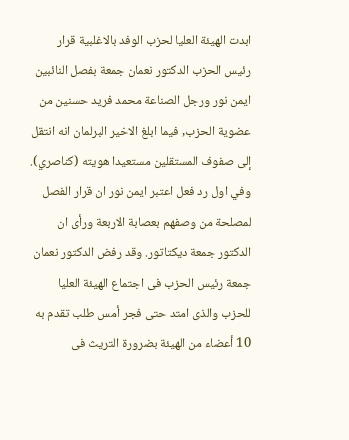ابدت الهيئة العليا لحزب الوفد بالاغلبية قرار رئيس الحزب الدكتور نعمان جمعة بفصل النائبين ايمن نور ورجل الصناعة محمد فريد حسنين من عضوية الحزب, فيما ابلغ الاخير البرلمان انه انتقل إلى صفوف المستقلين مستعيدا هويته (كناصري). وفي اول رد فعل اعتبر ايمن نور ان قرار الفصل لمصلحة من وصفهم بعصابة الاربعة ورأى ان الدكتور جمعة ديكتاتور. وقد رفض الدكتور نعمان جمعة رئيس الحزب فى اجتماع الهيئة العليا للحزب والذى امتد حتى فجر أمس طلب تقدم به 10 أعضاء من الهيئة بضرورة التريث فى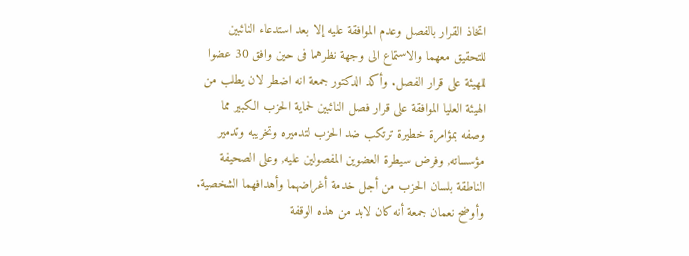اتخاذ القرار بالفصل وعدم الموافقة عليه إلا بعد استدعاء النائبين للتحقيق معهما والاستماع الى وجهة نظرهما فى حين وافق 30 عضوا للهيئة على قرار الفصل. وأكد الدكتور جمعة انه اضطر لان يطلب من الهيئة العليا الموافقة على قرار فصل النائبين لحماية الحزب الكبير مما وصفه بمؤامرة خطيرة ترتكب ضد الحزب لتدميره وتخريبه وتدمير مؤسساته, وفرض سيطرة العضوين المفصولين عليه, وعلى الصحيفة الناطقة بلسان الحزب من أجل خدمة أغراضهما وأهدافهما الشخصية. وأوضح نعمان جمعة أنه كان لابد من هذه الوقفة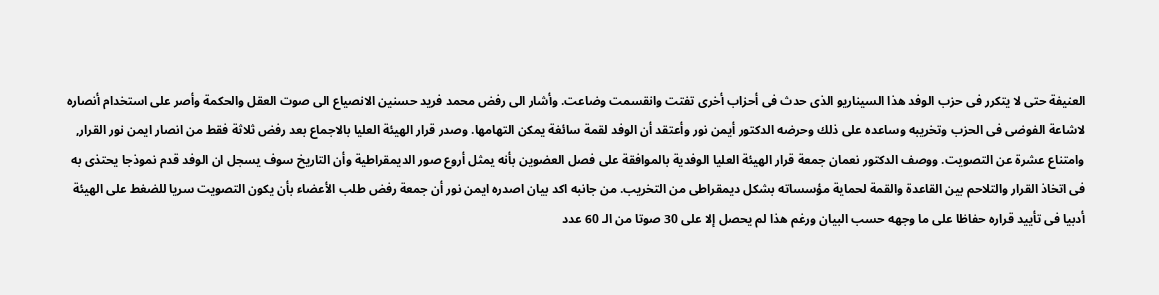العنيفة حتى لا يتكرر فى حزب الوفد هذا السيناريو الذى حدث فى أحزاب أخرى تفتت وانقسمت وضاعت. وأشار الى رفض محمد فريد حسنين الانصياع الى صوت العقل والحكمة وأصر على استخدام أنصاره لاشاعة الفوضى فى الحزب وتخريبه وساعده على ذلك وحرضه الدكتور أيمن نور وأعتقد أن الوفد لقمة سائغة يمكن التهامها. وصدر قرار الهيئة العليا بالاجماع بعد رفض ثلاثة فقط من انصار ايمن نور القرار, وامتناع عشرة عن التصويت. ووصف الدكتور نعمان جمعة قرار الهيئة العليا الوفدية بالموافقة على فصل العضوين بأنه يمثل أروع صور الديمقراطية وأن التاريخ سوف يسجل ان الوفد قدم نموذجا يحتذى به فى اتخاذ القرار والتلاحم بين القاعدة والقمة لحماية مؤسساته بشكل ديمقراطى من التخريب. من جانبه اكد بيان اصدره ايمن نور أن جمعة رفض طلب الأعضاء بأن يكون التصويت سريا للضغط على الهيئة أدبيا فى تأييد قراره حفاظا على ما وجهه حسب البيان ورغم هذا لم يحصل إلا على 30 صوتا من الـ 60 عدد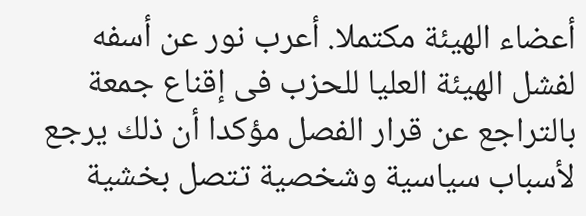أعضاء الهيئة مكتملا. أعرب نور عن أسفه لفشل الهيئة العليا للحزب فى إقناع جمعة بالتراجع عن قرار الفصل مؤكدا أن ذلك يرجع لأسباب سياسية وشخصية تتصل بخشية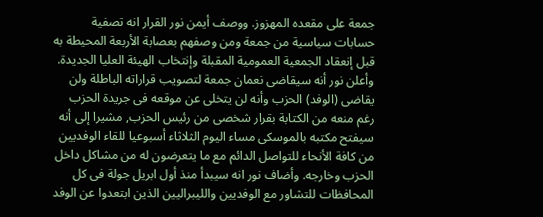جمعة على مقعده المهزوز. ووصف أيمن نور القرار انه تصفية حسابات سياسية من جمعة ومن وصفهم بعصابة الأربعة المحيطة به قبل إنعقاد الجمعية العمومية المقبلة وإنتخاب الهيئة العليا الجديدة. وأعلن نور أنه سيقاضى نعمان جمعة لتصويب قراراته الباطلة ولن يقاضى (الوفد) الحزب وأنه لن يتخلى عن موقعه فى جريدة الحزب رغم منعه من الكتابة بقرار شخصى من رئيس الحزب, مشيرا إلى أنه سيفتح مكتبه بالموسكى مساء اليوم الثلاثاء أسبوعيا للقاء الوفديين من كافة الأنحاء للتواصل الدائم مع ما يتعرضون له من مشاكل داخل الحزب وخارجه. وأضاف نور انه سيبدأ منذ أول ابريل جولة فى كل المحافظات للتشاور مع الوفديين والليبراليين الذين ابتعدوا عن الوفد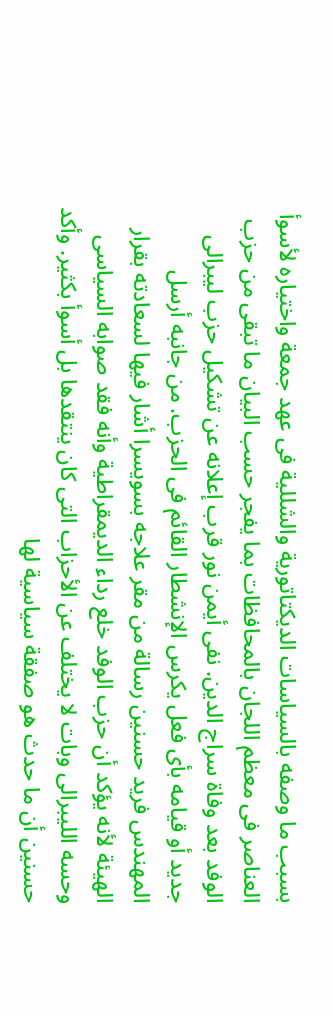بسبب ما وصفه بالسياسات الديكتاتورية والشللية فى عهد جمعة واختياره لأسوأ العناصر فى معظم اللجان بالمحافظات بما يفجر حسب البيان ما تبقى من حزب الوفد بعد وفاة سراج الدين. نفى أيمن نور قرب إعلانه عن تشكيل حزب ليبرالى جديد أو قيامه بأى فعل يكرس الإنشطار القائم فى الحزب. من جانبه أرسل المهندس فريد حسنين رسالة من مقر علاجه بسويسرا أشار فيها لسعادته بقرار الهيئة لأنه يؤكد أن حزب الوفد خلع رداء الديمقراطية وأنه فقد صوابه السياسى وحسه الليبرالى وبات لا يختلف عن الأحزاب التى كان ينتقدها بل أسوأ بكثير. وأكد حسنين أن ما حدث هو صفقة سياسية لها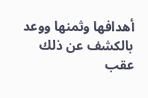أهدافها وثمنها ووعد بالكشف عن ذلك عقب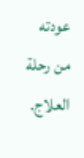عودته من رحلة العلاج.